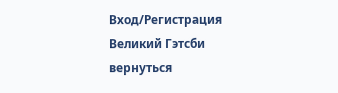Вход/Регистрация
Великий Гэтсби
вернуться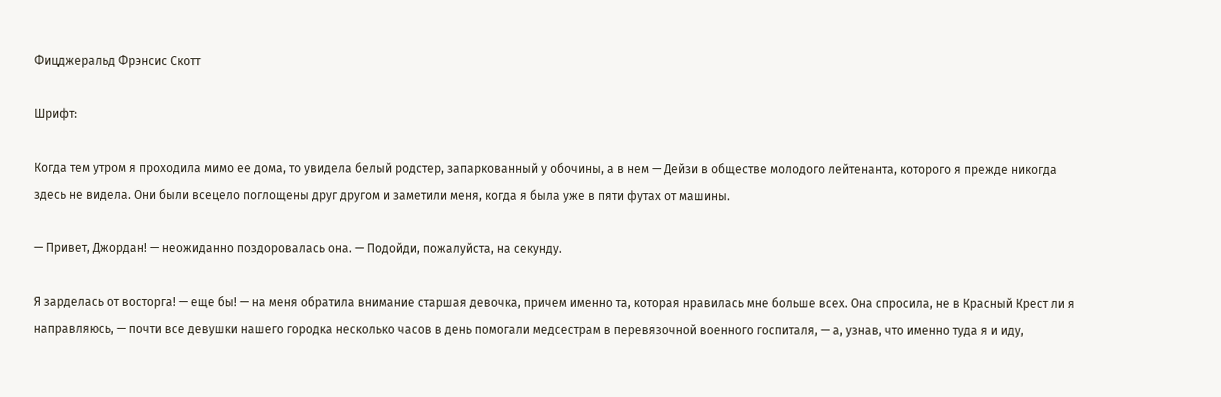Фицджеральд Фрэнсис Скотт

Шрифт:

Когда тем утром я проходила мимо ее дома, то увидела белый родстер, запаркованный у обочины, а в нем — Дейзи в обществе молодого лейтенанта, которого я прежде никогда здесь не видела. Они были всецело поглощены друг другом и заметили меня, когда я была уже в пяти футах от машины.

— Привет, Джордан! — неожиданно поздоровалась она. — Подойди, пожалуйста, на секунду.

Я зарделась от восторга! — еще бы! — на меня обратила внимание старшая девочка, причем именно та, которая нравилась мне больше всех. Она спросила, не в Красный Крест ли я направляюсь, — почти все девушки нашего городка несколько часов в день помогали медсестрам в перевязочной военного госпиталя, — а, узнав, что именно туда я и иду,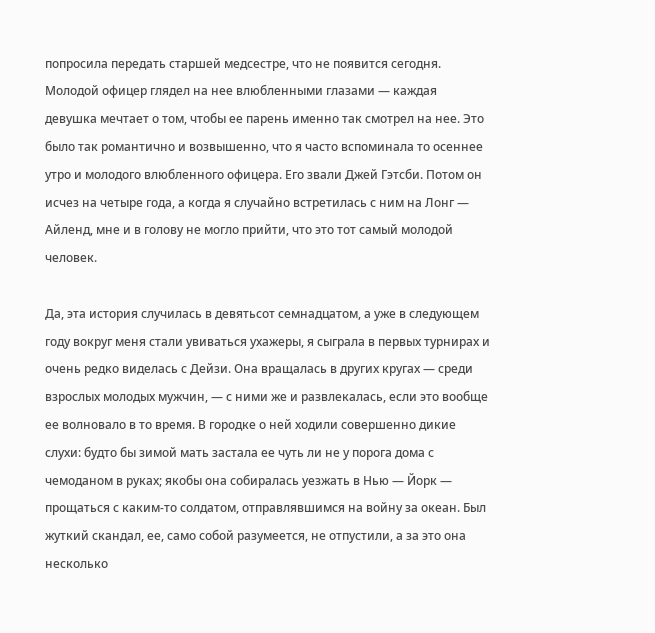попросила передать старшей медсестре, что не появится сегодня. Молодой офицер глядел на нее влюбленными глазами — каждая девушка мечтает о том, чтобы ее парень именно так смотрел на нее. Это было так романтично и возвышенно, что я часто вспоминала то осеннее утро и молодого влюбленного офицера. Его звали Джей Гэтсби. Потом он исчез на четыре года, а когда я случайно встретилась с ним на Лонг — Айленд, мне и в голову не могло прийти, что это тот самый молодой человек.

Да, эта история случилась в девятьсот семнадцатом, а уже в следующем году вокруг меня стали увиваться ухажеры, я сыграла в первых турнирах и очень редко виделась с Дейзи. Она вращалась в других кругах — среди взрослых молодых мужчин, — с ними же и развлекалась, если это вообще ее волновало в то время. В городке о ней ходили совершенно дикие слухи: будто бы зимой мать застала ее чуть ли не у порога дома с чемоданом в руках; якобы она собиралась уезжать в Нью — Йорк — прощаться с каким-то солдатом, отправлявшимся на войну за океан. Был жуткий скандал, ее, само собой разумеется, не отпустили, а за это она несколько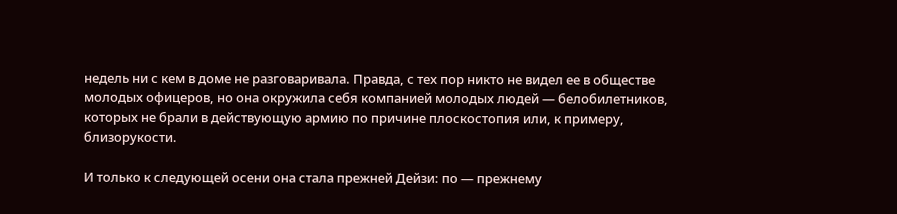недель ни с кем в доме не разговаривала. Правда, с тех пор никто не видел ее в обществе молодых офицеров, но она окружила себя компанией молодых людей — белобилетников, которых не брали в действующую армию по причине плоскостопия или, к примеру, близорукости.

И только к следующей осени она стала прежней Дейзи: по — прежнему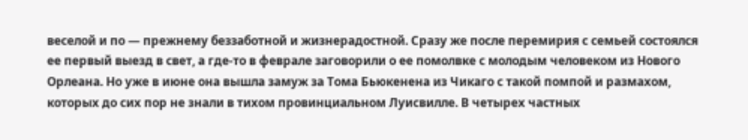веселой и по — прежнему беззаботной и жизнерадостной. Сразу же после перемирия с семьей состоялся ее первый выезд в свет, а где-то в феврале заговорили о ее помолвке с молодым человеком из Нового Орлеана. Но уже в июне она вышла замуж за Тома Бьюкенена из Чикаго с такой помпой и размахом, которых до сих пор не знали в тихом провинциальном Луисвилле. В четырех частных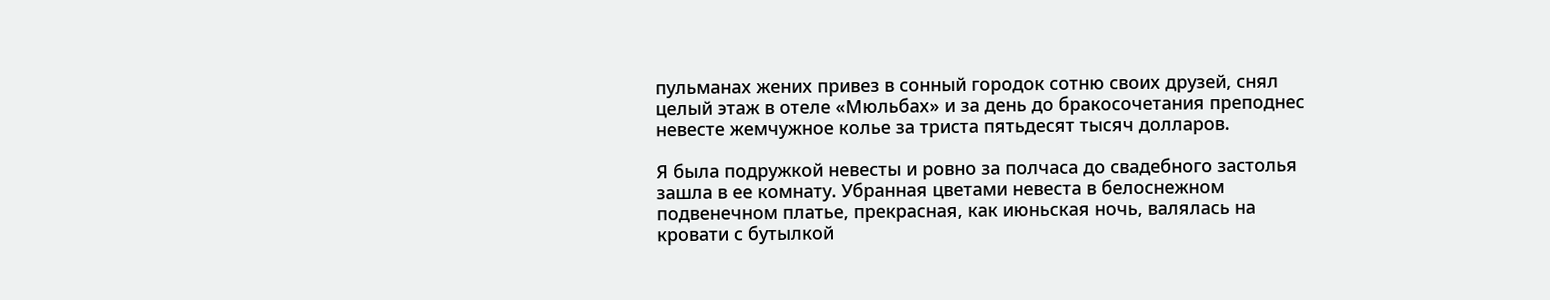пульманах жених привез в сонный городок сотню своих друзей, снял целый этаж в отеле «Мюльбах» и за день до бракосочетания преподнес невесте жемчужное колье за триста пятьдесят тысяч долларов.

Я была подружкой невесты и ровно за полчаса до свадебного застолья зашла в ее комнату. Убранная цветами невеста в белоснежном подвенечном платье, прекрасная, как июньская ночь, валялась на кровати с бутылкой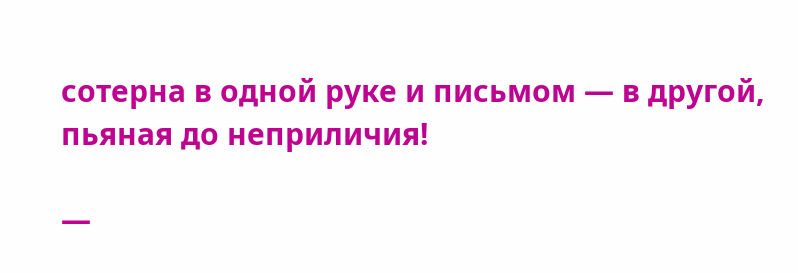сотерна в одной руке и письмом — в другой, пьяная до неприличия!

—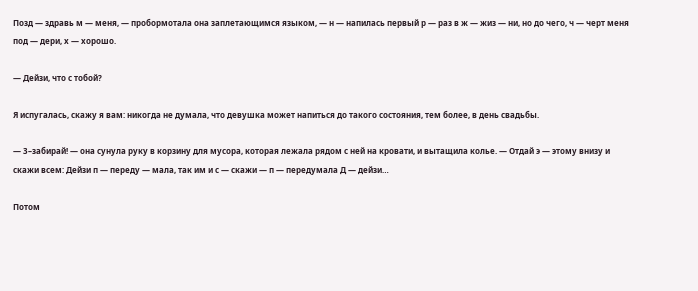Позд — здравь м — меня, — пробормотала она заплетающимся языком, — н — напилась первый р — раз в ж — жиз — ни, но до чего, ч — черт меня под — дери, х — хорошо.

— Дейзи, что с тобой?

Я испугалась, скажу я вам: никогда не думала, что девушка может напиться до такого состояния, тем более, в день свадьбы.

— 3–забирай! — она сунула руку в корзину для мусора, которая лежала рядом с ней на кровати, и вытащила колье. — Отдай э — этому внизу и скажи всем: Дейзи п — переду — мала, так им и с — скажи — п — передумала Д — дейзи…

Потом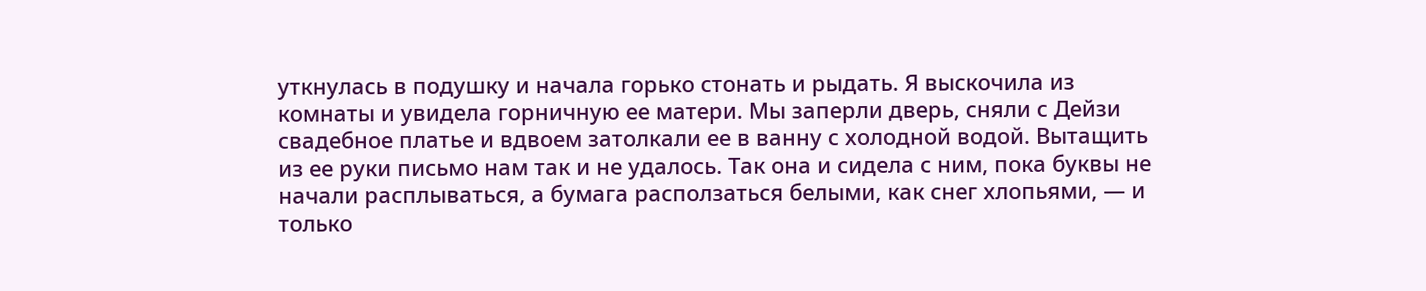уткнулась в подушку и начала горько стонать и рыдать. Я выскочила из комнаты и увидела горничную ее матери. Мы заперли дверь, сняли с Дейзи свадебное платье и вдвоем затолкали ее в ванну с холодной водой. Вытащить из ее руки письмо нам так и не удалось. Так она и сидела с ним, пока буквы не начали расплываться, а бумага расползаться белыми, как снег хлопьями, — и только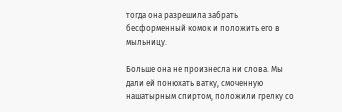тогда она разрешила забрать бесформенный комок и положить его в мыльницу.

Больше она не произнесла ни слова. Мы дали ей понюхать ватку, смоченную нашатырным спиртом, положили грелку со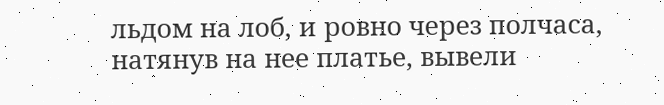льдом на лоб, и ровно через полчаса, натянув на нее платье, вывели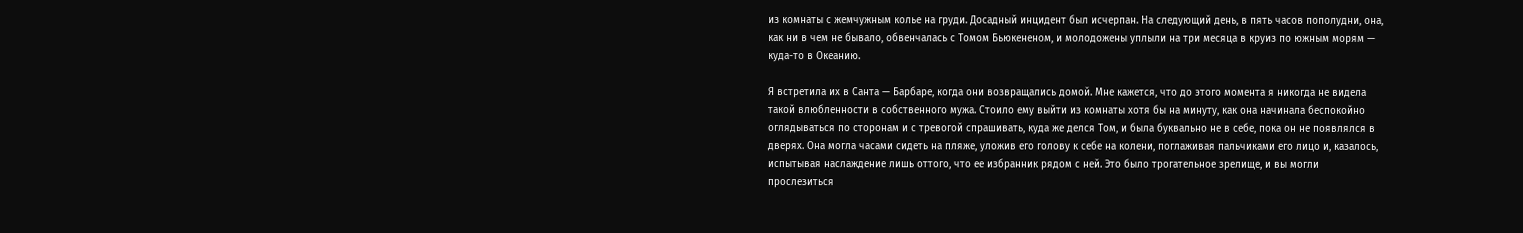из комнаты с жемчужным колье на груди. Досадный инцидент был исчерпан. На следующий день, в пять часов пополудни, она, как ни в чем не бывало, обвенчалась с Томом Бьюкененом, и молодожены уплыли на три месяца в круиз по южным морям — куда-то в Океанию.

Я встретила их в Санта — Барбаре, когда они возвращались домой. Мне кажется, что до этого момента я никогда не видела такой влюбленности в собственного мужа. Стоило ему выйти из комнаты хотя бы на минуту, как она начинала беспокойно оглядываться по сторонам и с тревогой спрашивать, куда же делся Том, и была буквально не в себе, пока он не появлялся в дверях. Она могла часами сидеть на пляже, уложив его голову к себе на колени, поглаживая пальчиками его лицо и, казалось, испытывая наслаждение лишь оттого, что ее избранник рядом с ней. Это было трогательное зрелище, и вы могли прослезиться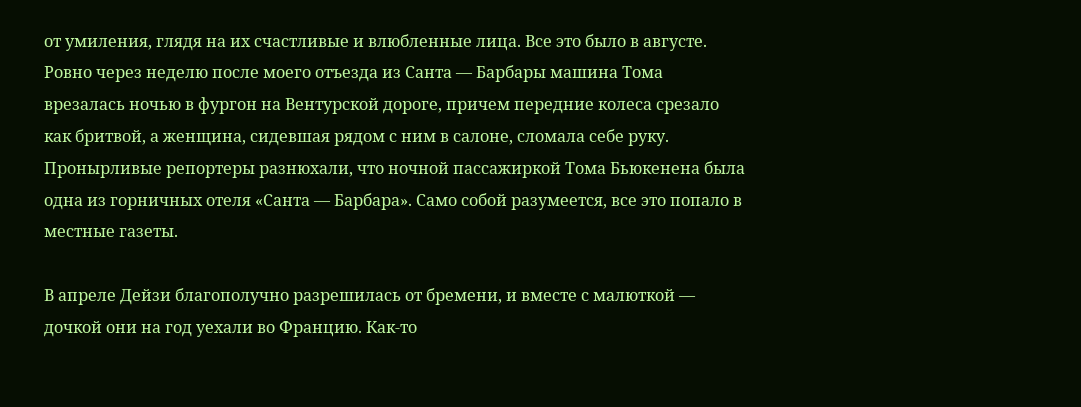от умиления, глядя на их счастливые и влюбленные лица. Все это было в августе. Ровно через неделю после моего отъезда из Санта — Барбары машина Тома врезалась ночью в фургон на Вентурской дороге, причем передние колеса срезало как бритвой, а женщина, сидевшая рядом с ним в салоне, сломала себе руку. Пронырливые репортеры разнюхали, что ночной пассажиркой Тома Бьюкенена была одна из горничных отеля «Санта — Барбара». Само собой разумеется, все это попало в местные газеты.

В апреле Дейзи благополучно разрешилась от бремени, и вместе с малюткой — дочкой они на год уехали во Францию. Как-то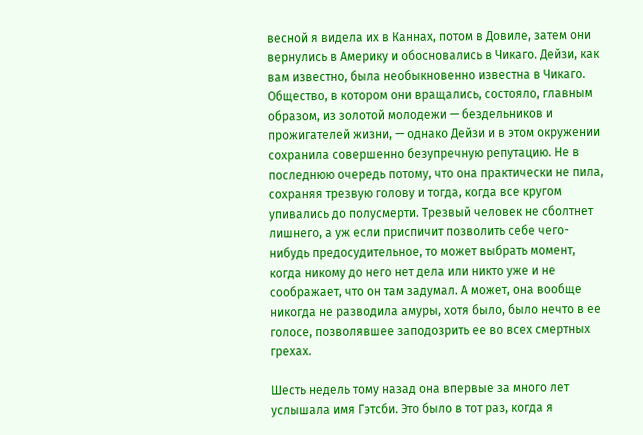весной я видела их в Каннах, потом в Довиле, затем они вернулись в Америку и обосновались в Чикаго. Дейзи, как вам известно, была необыкновенно известна в Чикаго. Общество, в котором они вращались, состояло, главным образом, из золотой молодежи — бездельников и прожигателей жизни, — однако Дейзи и в этом окружении сохранила совершенно безупречную репутацию. Не в последнюю очередь потому, что она практически не пила, сохраняя трезвую голову и тогда, когда все кругом упивались до полусмерти. Трезвый человек не сболтнет лишнего, а уж если приспичит позволить себе чего-нибудь предосудительное, то может выбрать момент, когда никому до него нет дела или никто уже и не соображает, что он там задумал. А может, она вообще никогда не разводила амуры, хотя было, было нечто в ее голосе, позволявшее заподозрить ее во всех смертных грехах.

Шесть недель тому назад она впервые за много лет услышала имя Гэтсби. Это было в тот раз, когда я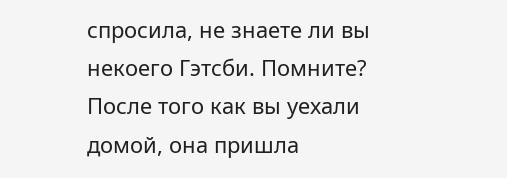спросила, не знаете ли вы некоего Гэтсби. Помните? После того как вы уехали домой, она пришла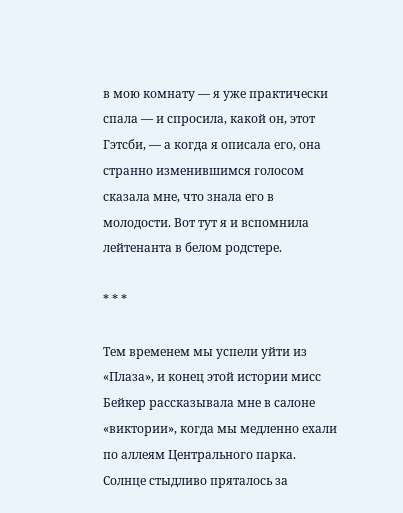в мою комнату — я уже практически спала — и спросила, какой он, этот Гэтсби, — а когда я описала его, она странно изменившимся голосом сказала мне, что знала его в молодости. Вот тут я и вспомнила лейтенанта в белом родстере.

* * *

Тем временем мы успели уйти из «Плаза», и конец этой истории мисс Бейкер рассказывала мне в салоне «виктории», когда мы медленно ехали по аллеям Центрального парка. Солнце стыдливо пряталось за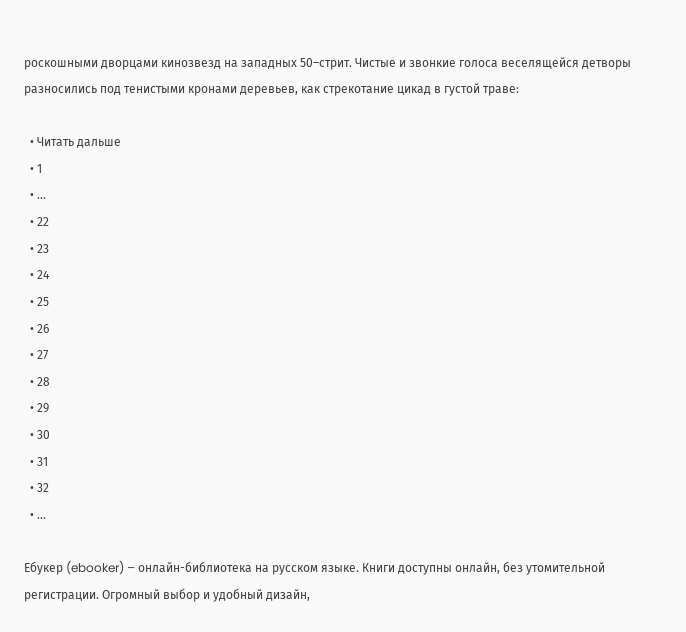роскошными дворцами кинозвезд на западных 50–стрит. Чистые и звонкие голоса веселящейся детворы разносились под тенистыми кронами деревьев, как стрекотание цикад в густой траве:

  • Читать дальше
  • 1
  • ...
  • 22
  • 23
  • 24
  • 25
  • 26
  • 27
  • 28
  • 29
  • 30
  • 31
  • 32
  • ...

Ебукер (ebooker) – онлайн-библиотека на русском языке. Книги доступны онлайн, без утомительной регистрации. Огромный выбор и удобный дизайн,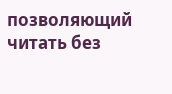позволяющий читать без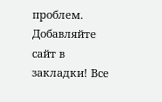проблем. Добавляйте сайт в закладки! Все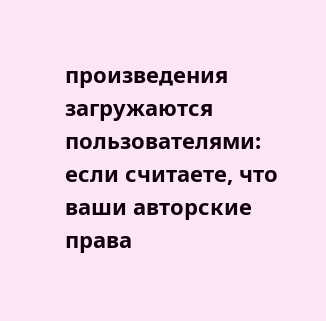произведения загружаются пользователями: если считаете, что ваши авторские права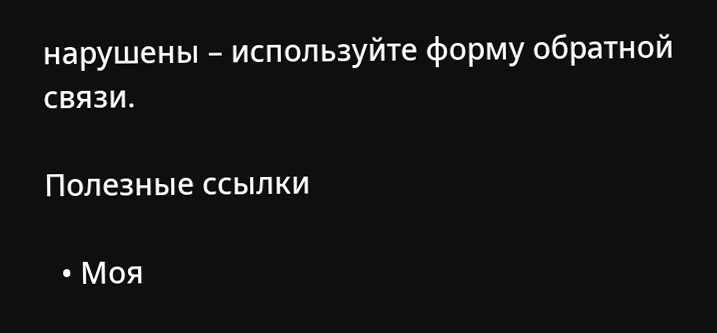нарушены – используйте форму обратной связи.

Полезные ссылки

  • Моя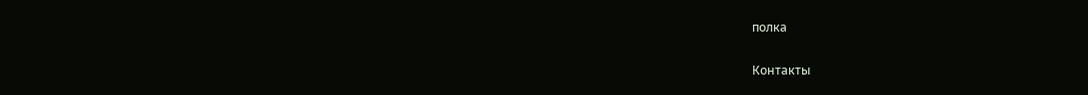полка

Контакты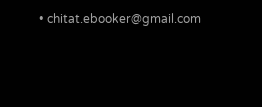• chitat.ebooker@gmail.com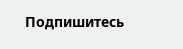Подпишитесь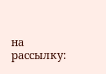на рассылку: